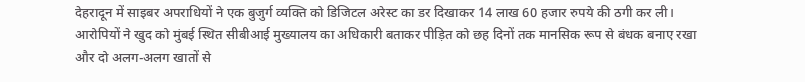देहरादून में साइबर अपराधियों ने एक बुजुर्ग व्यक्ति को डिजिटल अरेस्ट का डर दिखाकर 14 लाख 60 हजार रुपये की ठगी कर ली। आरोपियों ने खुद को मुंबई स्थित सीबीआई मुख्यालय का अधिकारी बताकर पीड़ित को छह दिनों तक मानसिक रूप से बंधक बनाए रखा और दो अलग-अलग खातों से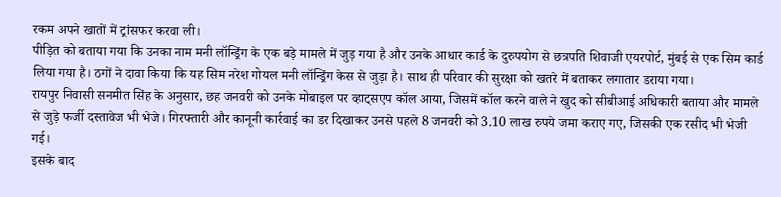रकम अपने खातों में ट्रांसफर करवा ली।
पीड़ित को बताया गया कि उनका नाम मनी लॉन्ड्रिंग के एक बड़े मामले में जुड़ गया है और उनके आधार कार्ड के दुरुपयोग से छत्रपति शिवाजी एयरपोर्ट, मुंबई से एक सिम कार्ड लिया गया है। ठगों ने दावा किया कि यह सिम नरेश गोयल मनी लॉन्ड्रिंग केस से जुड़ा है। साथ ही परिवार की सुरक्षा को खतरे में बताकर लगातार डराया गया।
रायपुर निवासी सनमीत सिंह के अनुसार, छह जनवरी को उनके मोबाइल पर व्हाट्सएप कॉल आया, जिसमें कॉल करने वाले ने खुद को सीबीआई अधिकारी बताया और मामले से जुड़े फर्जी दस्तावेज भी भेजे। गिरफ्तारी और कानूनी कार्रवाई का डर दिखाकर उनसे पहले 8 जनवरी को 3.10 लाख रुपये जमा कराए गए, जिसकी एक रसीद भी भेजी गई।
इसके बाद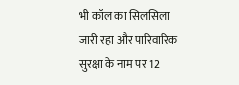भी कॉल का सिलसिला जारी रहा और पारिवारिक सुरक्षा के नाम पर 12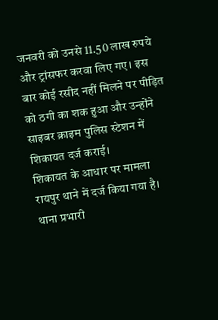जनवरी को उनसे 11.50 लाख रुपये और ट्रांसफर करवा लिए गए। इस बार कोई रसीद नहीं मिलने पर पीड़ित को ठगी का शक हुआ और उन्होंने साइबर क्राइम पुलिस स्टेशन में शिकायत दर्ज कराई।
शिकायत के आधार पर मामला रायपुर थाने में दर्ज किया गया है। थाना प्रभारी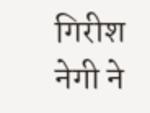गिरीश नेगी ने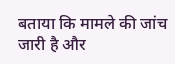बताया कि मामले की जांच जारी है और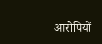आरोपियों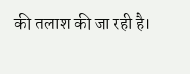की तलाश की जा रही है।